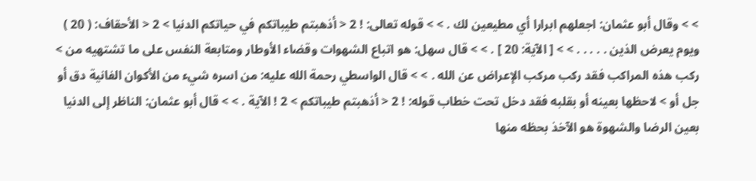> > وقال أبو عثمان: اجعلهم ابرارا أي مطيعين لك . > > قوله تعالى: ! 2 < أذهبتم طيباتكم في حياتكم الدنيا > 2 < الأحقاف: ( 20 ) ويوم يعرض الذين . . . . . > > [ الآية: 20 ] . > > قال سهل: هو اتباع الشهوات وقضاء الأوطار ومتابعة النفس على ما تشتهيه من > ركب هذه المراكب فقد ركب مركب الإعراض عن الله . > > قال الواسطي رحمة الله عليه: من اسره شيء من الأكوان الفانية دق أو جل أو > لاحظها بعينه أو بقلبه فقد دخل تحت خطاب قوله: ! 2 < أذهبتم طيباتكم > 2 ! الآية . > > قال أبو عثمان: الناظر إلى الدنيا بعين الرضا والشهوة هو الآخذ بحظه منها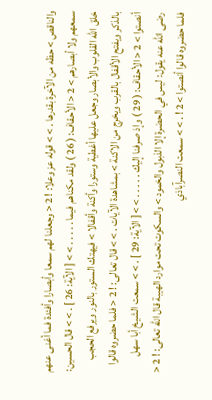والناقص > حظه من الآخرة بقدرها . > > قوله عز وعلا: ! 2 < وجعلنا لهم سمعا وأبصارا وأفئدة فما أغنى عنهم سمعهم ولا أبصارهم > 2 < الأحقاف: ( 26 ) ولقد مكناهم فيما . . . . . > > [ الآية: 26 ] . > > قال الحسين: خلق الله القلوب والأبصار وجعل عليها أغطية وستورا وأكنة وأقفالا > فيهتك الستور بالنور ويرفع الحجب بالذكر ويفتح الأقفال بالقرب ويخرج من الاكنة > بمشاهدة الآيات . > > قال تعالى: ! 2 < فلما حضروه قالوا أنصتوا > 2 < الأحقاف: ( 29 ) وإذ صرفنا إليك . . . . . > > [ الآية: 29 ] . > > سمعت الشيخ أبا سهل رضى الله عنه يقول: ليس في الحضرة إلا الذبول والخمود > والسكوت تحت موارد الهيبة قال الله تعالى: ! 2 < فلما حضروه قالوا أنصتوا > 2 ! . > > سمعت النصرآباذي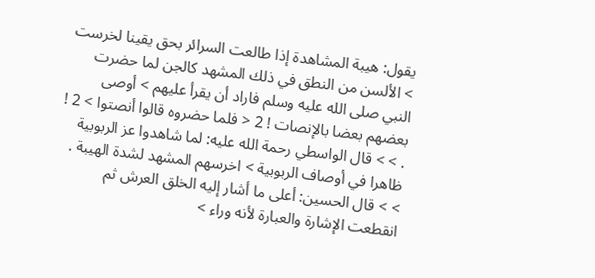يقول: هيبة المشاهدة إذا طالعت السرائر بحق يقينا لخرست > الألسن من النطق في ذلك المشهد كالجن لما حضرت النبي صلى الله عليه وسلم فاراد أن يقرأ عليهم > أوصى بعضهم بعضا بالإنصات ! 2 < فلما حضروه قالوا أنصتوا > 2 ! . > > قال الواسطي رحمة الله عليه: لما شاهدوا عز الربوبية ظاهرا في أوصاف الربوبية > اخرسهم المشهد لشدة الهيبة . > > قال الحسين: أعلى ما أشار إليه الخلق العرش ثم انقطعت الإشارة والعبارة لأنه وراء >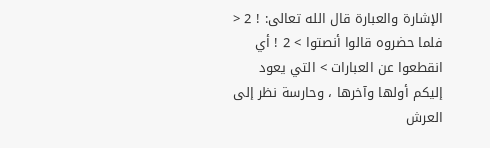الإشارة والعبارة قال الله تعالى: ! 2 < فلما حضروه قالوا أنصتوا > 2 ! أي انقطعوا عن العبارات > التي يعود إليكم أولها وآخرها ، وحارسة نظر إلى العرش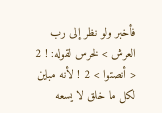فأخبر ولو نظر إلى رب العرش > لخرس لقوله: ! 2 < أنصتوا > 2 ! لأنه مباين لكل ما خلق لا يسعه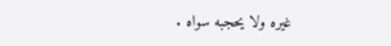غيره ولا يحجبه سواه .